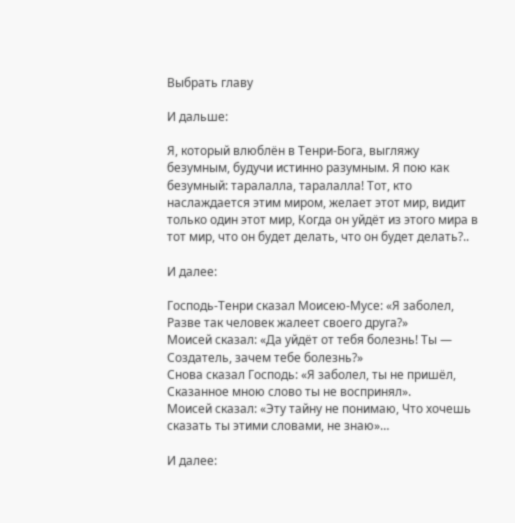Выбрать главу

И дальше:

Я, который влюблён в Тенри-Бога, выгляжу безумным, будучи истинно разумным. Я пою как безумный: таралалла, таралалла! Тот, кто наслаждается этим миром, желает этот мир, видит только один этот мир, Когда он уйдёт из этого мира в тот мир, что он будет делать, что он будет делать?..

И далее:

Господь-Тенри сказал Моисею-Мусе: «Я заболел, Разве так человек жалеет своего друга?»
Моисей сказал: «Да уйдёт от тебя болезнь! Ты — Создатель, зачем тебе болезнь?»
Снова сказал Господь: «Я заболел, ты не пришёл, Сказанное мною слово ты не воспринял».
Моисей сказал: «Эту тайну не понимаю, Что хочешь сказать ты этими словами, не знаю»…

И далее: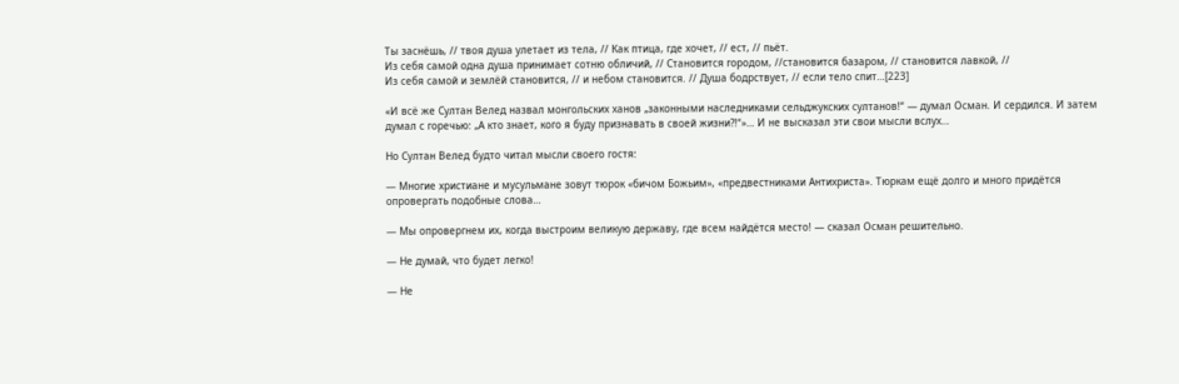Ты заснёшь, // твоя душа улетает из тела, // Как птица, где хочет, // ест, // пьёт.
Из себя самой одна душа принимает сотню обличий, // Становится городом, //становится базаром, // становится лавкой, //
Из себя самой и землёй становится, // и небом становится. // Душа бодрствует, // если тело спит…[223]

«И всё же Султан Велед назвал монгольских ханов „законными наследниками сельджукских султанов!“ — думал Осман. И сердился. И затем думал с горечью: „А кто знает, кого я буду признавать в своей жизни?!“»… И не высказал эти свои мысли вслух…

Но Султан Велед будто читал мысли своего гостя:

— Многие христиане и мусульмане зовут тюрок «бичом Божьим», «предвестниками Антихриста». Тюркам ещё долго и много придётся опровергать подобные слова…

— Мы опровергнем их, когда выстроим великую державу, где всем найдётся место! — сказал Осман решительно.

— Не думай, что будет легко!

— Не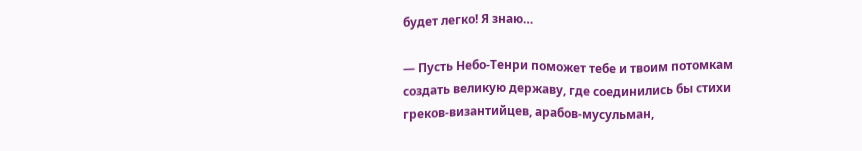будет легко! Я знаю…

— Пусть Небо-Тенри поможет тебе и твоим потомкам создать великую державу, где соединились бы стихи греков-византийцев, арабов-мусульман,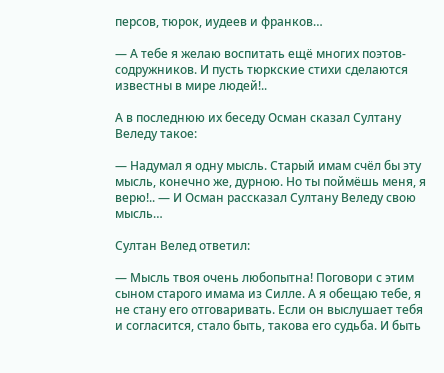персов, тюрок, иудеев и франков…

— А тебе я желаю воспитать ещё многих поэтов-содружников. И пусть тюркские стихи сделаются известны в мире людей!..

А в последнюю их беседу Осман сказал Султану Веледу такое:

— Надумал я одну мысль. Старый имам счёл бы эту мысль, конечно же, дурною. Но ты поймёшь меня, я верю!.. — И Осман рассказал Султану Веледу свою мысль…

Султан Велед ответил:

— Мысль твоя очень любопытна! Поговори с этим сыном старого имама из Силле. А я обещаю тебе, я не стану его отговаривать. Если он выслушает тебя и согласится, стало быть, такова его судьба. И быть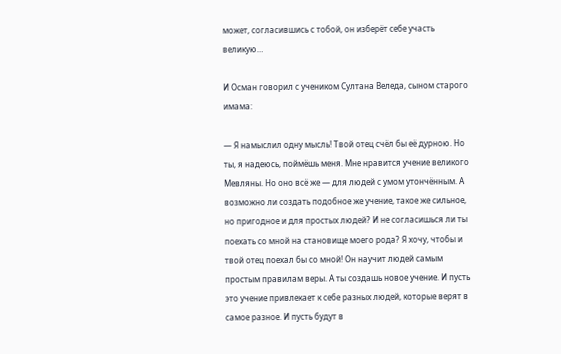может, согласившись с тобой, он изберёт себе участь великую…

И Осман говорил с учеником Султана Веледа, сыном старого имама:

— Я намыслил одну мысль! Твой отец счёл бы её дурною. Но ты, я надеюсь, поймёшь меня. Мне нравится учение великого Мевляны. Но оно всё же — для людей с умом утончённым. А возможно ли создать подобное же учение, такое же сильное, но пригодное и для простых людей? И не согласишься ли ты поехать со мной на становище моего рода? Я хочу, чтобы и твой отец поехал бы со мной! Он научит людей самым простым правилам веры. А ты создашь новое учение. И пусть это учение привлекает к себе разных людей, которые верят в самое разное. И пусть будут в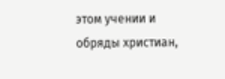этом учении и обряды христиан,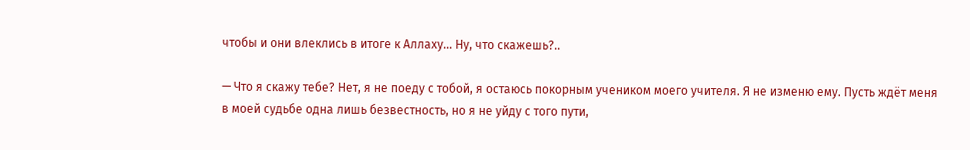чтобы и они влеклись в итоге к Аллаху… Ну, что скажешь?..

— Что я скажу тебе? Нет, я не поеду с тобой, я остаюсь покорным учеником моего учителя. Я не изменю ему. Пусть ждёт меня в моей судьбе одна лишь безвестность, но я не уйду с того пути,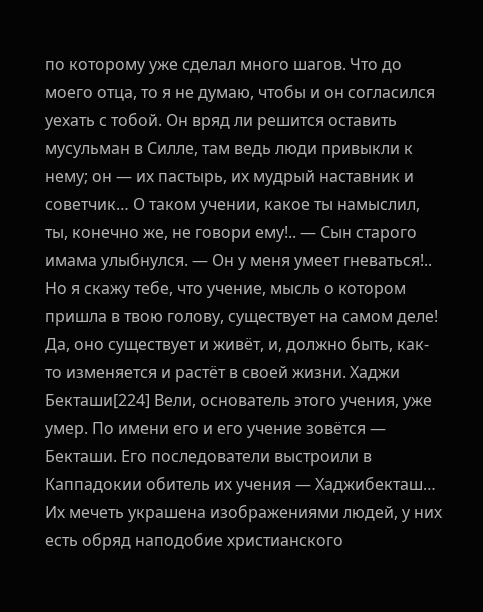по которому уже сделал много шагов. Что до моего отца, то я не думаю, чтобы и он согласился уехать с тобой. Он вряд ли решится оставить мусульман в Силле, там ведь люди привыкли к нему; он — их пастырь, их мудрый наставник и советчик… О таком учении, какое ты намыслил, ты, конечно же, не говори ему!.. — Сын старого имама улыбнулся. — Он у меня умеет гневаться!.. Но я скажу тебе, что учение, мысль о котором пришла в твою голову, существует на самом деле! Да, оно существует и живёт, и, должно быть, как-то изменяется и растёт в своей жизни. Хаджи Бекташи[224] Вели, основатель этого учения, уже умер. По имени его и его учение зовётся — Бекташи. Его последователи выстроили в Каппадокии обитель их учения — Хаджибекташ… Их мечеть украшена изображениями людей, у них есть обряд наподобие христианского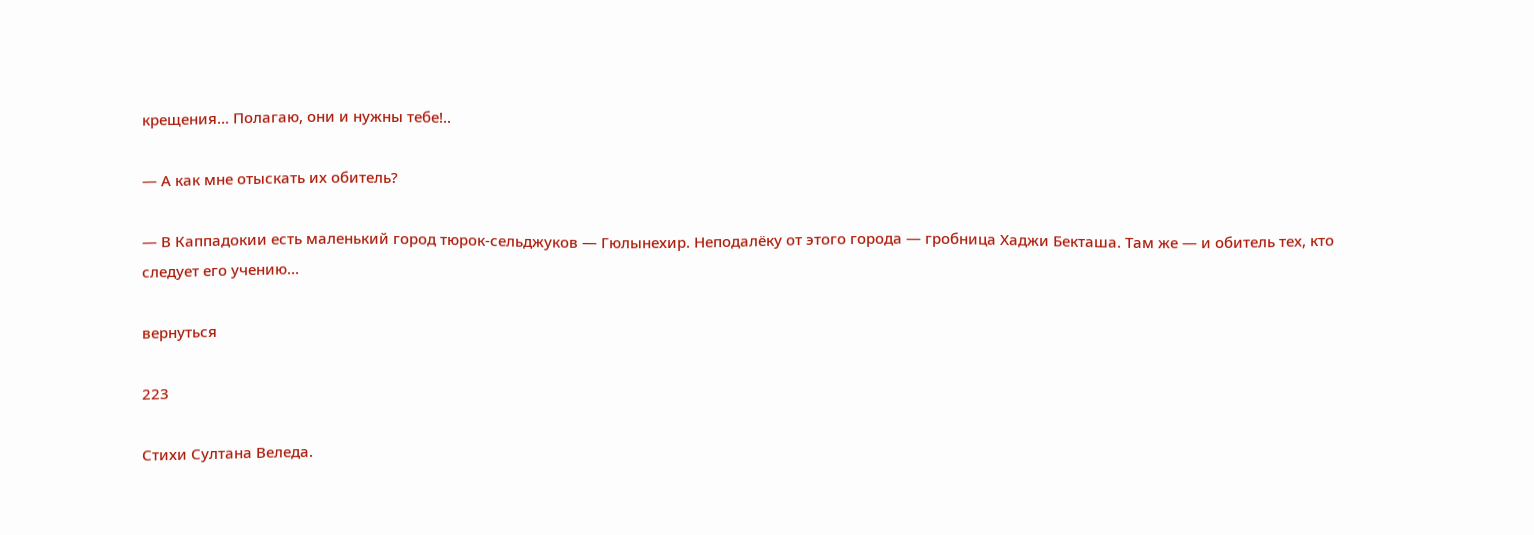крещения… Полагаю, они и нужны тебе!..

— А как мне отыскать их обитель?

— В Каппадокии есть маленький город тюрок-сельджуков — Гюлынехир. Неподалёку от этого города — гробница Хаджи Бекташа. Там же — и обитель тех, кто следует его учению…

вернуться

223

Стихи Султана Веледа.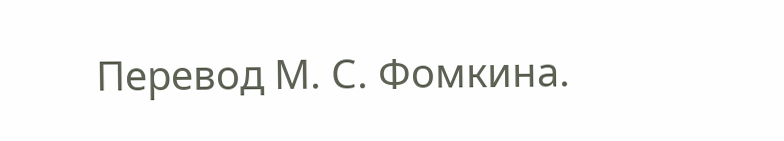Перевод М. С. Фомкина.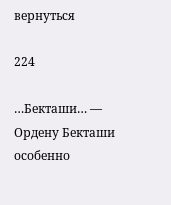вернуться

224

…Бекташи… — Ордену Бекташи особенно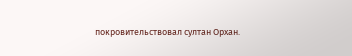покровительствовал султан Орхан.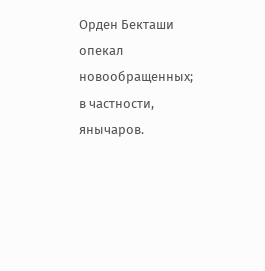Орден Бекташи опекал новообращенных; в частности, янычаров.